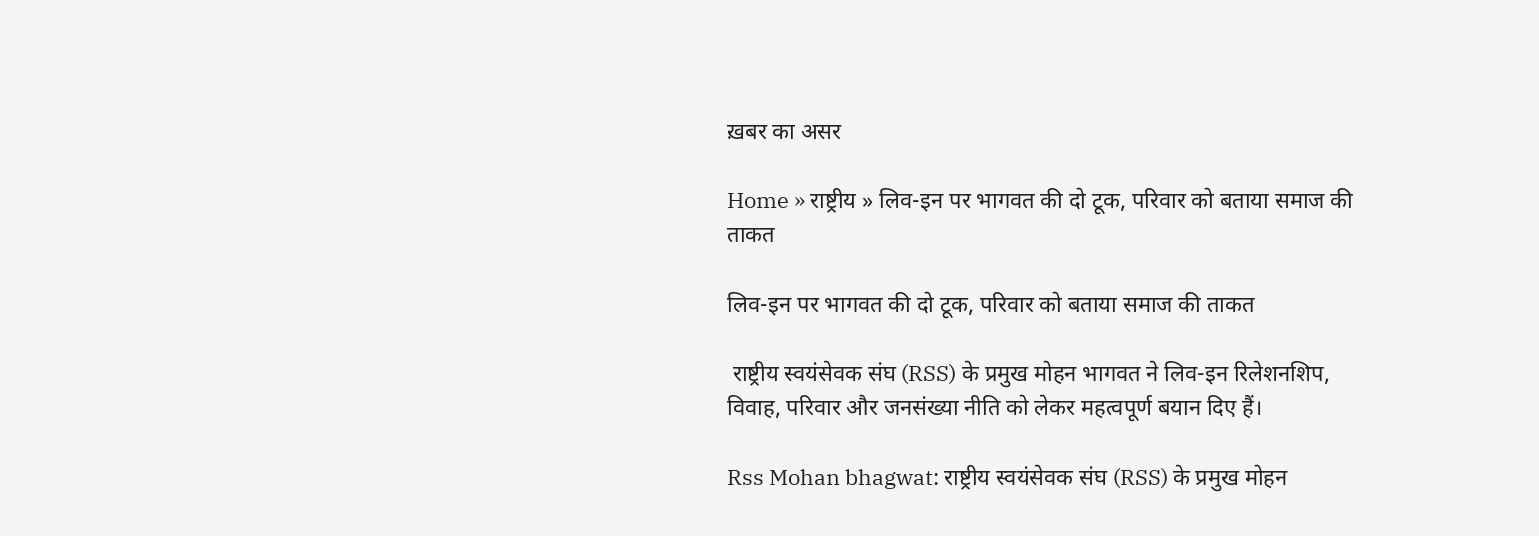ख़बर का असर

Home » राष्ट्रीय » लिव-इन पर भागवत की दो टूक, परिवार को बताया समाज की ताकत

लिव-इन पर भागवत की दो टूक, परिवार को बताया समाज की ताकत

 राष्ट्रीय स्वयंसेवक संघ (RSS) के प्रमुख मोहन भागवत ने लिव-इन रिलेशनशिप, विवाह, परिवार और जनसंख्या नीति को लेकर महत्वपूर्ण बयान दिए हैं।

Rss Mohan bhagwat: राष्ट्रीय स्वयंसेवक संघ (RSS) के प्रमुख मोहन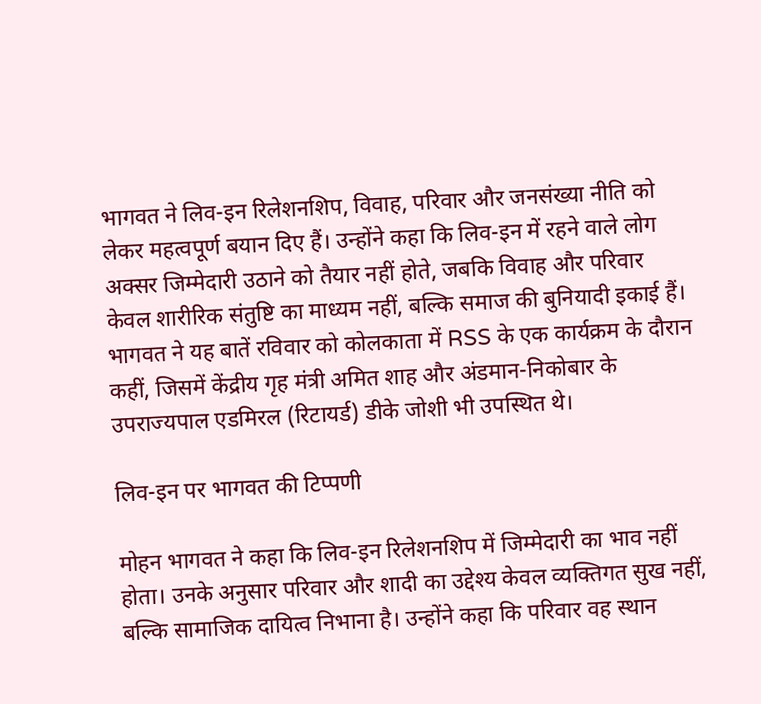भागवत ने लिव-इन रिलेशनशिप, विवाह, परिवार और जनसंख्या नीति को लेकर महत्वपूर्ण बयान दिए हैं। उन्होंने कहा कि लिव-इन में रहने वाले लोग अक्सर जिम्मेदारी उठाने को तैयार नहीं होते, जबकि विवाह और परिवार केवल शारीरिक संतुष्टि का माध्यम नहीं, बल्कि समाज की बुनियादी इकाई हैं। भागवत ने यह बातें रविवार को कोलकाता में RSS के एक कार्यक्रम के दौरान कहीं, जिसमें केंद्रीय गृह मंत्री अमित शाह और अंडमान-निकोबार के उपराज्यपाल एडमिरल (रिटायर्ड) डीके जोशी भी उपस्थित थे।

लिव-इन पर भागवत की टिप्पणी

मोहन भागवत ने कहा कि लिव-इन रिलेशनशिप में जिम्मेदारी का भाव नहीं होता। उनके अनुसार परिवार और शादी का उद्देश्य केवल व्यक्तिगत सुख नहीं, बल्कि सामाजिक दायित्व निभाना है। उन्होंने कहा कि परिवार वह स्थान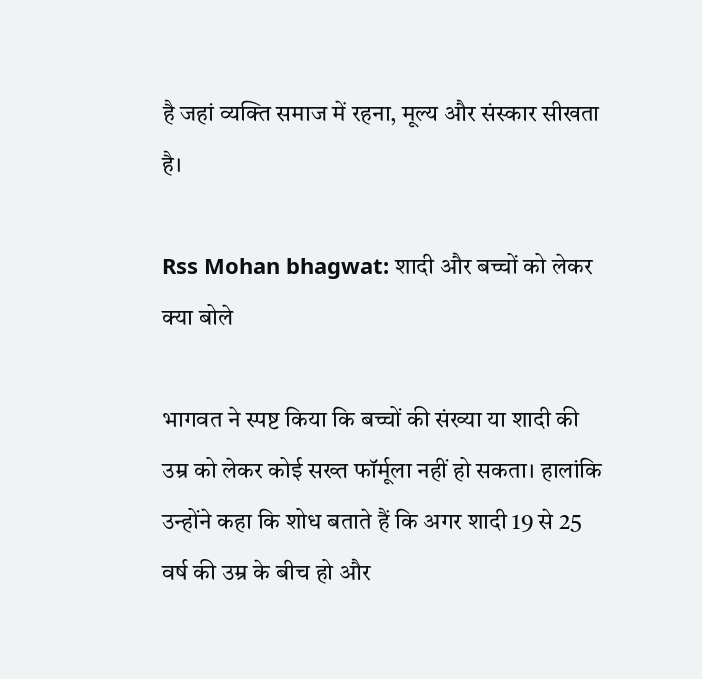है जहां व्यक्ति समाज में रहना, मूल्य और संस्कार सीखता है।

Rss Mohan bhagwat: शादी और बच्चों को लेकर क्या बोले

भागवत ने स्पष्ट किया कि बच्चों की संख्या या शादी की उम्र को लेकर कोई सख्त फॉर्मूला नहीं हो सकता। हालांकि उन्होंने कहा कि शोध बताते हैं कि अगर शादी 19 से 25 वर्ष की उम्र के बीच हो और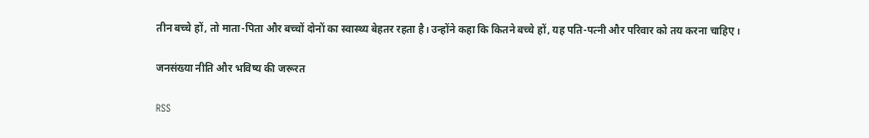तीन बच्चे हों, तो माता-पिता और बच्चों दोनों का स्वास्थ्य बेहतर रहता है। उन्होंने कहा कि कितने बच्चे हों, यह पति-पत्नी और परिवार को तय करना चाहिए।

जनसंख्या नीति और भविष्य की जरूरत

RSS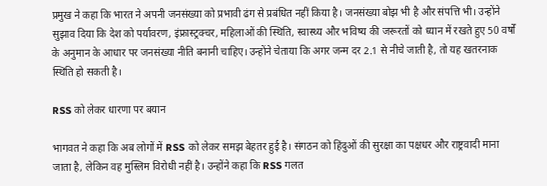प्रमुख ने कहा कि भारत ने अपनी जनसंख्या को प्रभावी ढंग से प्रबंधित नहीं किया है। जनसंख्या बोझ भी है और संपत्ति भी। उन्होंने सुझाव दिया कि देश को पर्यावरण, इंफ्रास्ट्रक्चर, महिलाओं की स्थिति, स्वास्थ्य और भविष्य की जरूरतों को ध्यान में रखते हुए 50 वर्षों के अनुमान के आधार पर जनसंख्या नीति बनानी चाहिए। उन्होंने चेताया कि अगर जन्म दर 2.1 से नीचे जाती है, तो यह खतरनाक स्थिति हो सकती है।

RSS को लेकर धारणा पर बयान

भागवत ने कहा कि अब लोगों में RSS को लेकर समझ बेहतर हुई है। संगठन को हिंदुओं की सुरक्षा का पक्षधर और राष्ट्रवादी माना जाता है, लेकिन वह मुस्लिम विरोधी नहीं है। उन्होंने कहा कि RSS गलत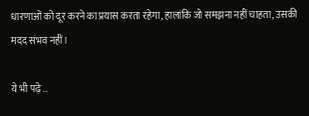धारणाओं को दूर करने का प्रयास करता रहेगा, हालांकि जो समझना नहीं चाहता, उसकी मदद संभव नहीं।

ये भी पढ़े…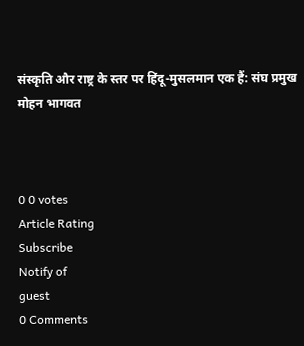संस्कृति और राष्ट्र के स्तर पर हिंदू-मुसलमान एक हैं: संघ प्रमुख मोहन भागवत



0 0 votes
Article Rating
Subscribe
Notify of
guest
0 Comments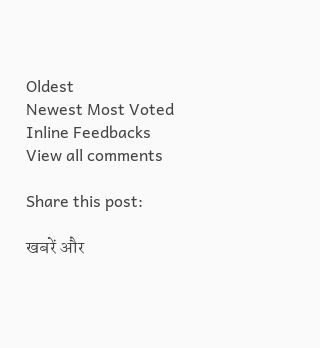Oldest
Newest Most Voted
Inline Feedbacks
View all comments

Share this post:

खबरें और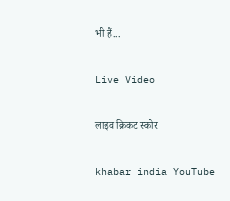भी हैं...

Live Video

लाइव क्रिकट स्कोर

khabar india YouTube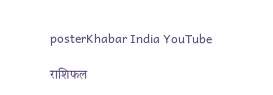posterKhabar India YouTube

राशिफल